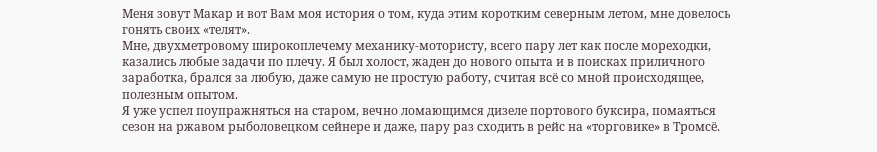Меня зовут Макар и вот Вам моя история о том, куда этим коротким северным летом, мне довелось гонять своих «телят».
Мне, двухметровому широкоплечему механику-мотористу, всего пару лет как после мореходки, казались любые задачи по плечу. Я был холост, жаден до нового опыта и в поисках приличного заработка, брался за любую, даже самую не простую работу, считая всё со мной происходящее, полезным опытом.
Я уже успел поупражняться на старом, вечно ломающимся дизеле портового буксира, помаяться сезон на ржавом рыболовецком сейнере и даже, пару раз сходить в рейс на «торговике» в Тромсё.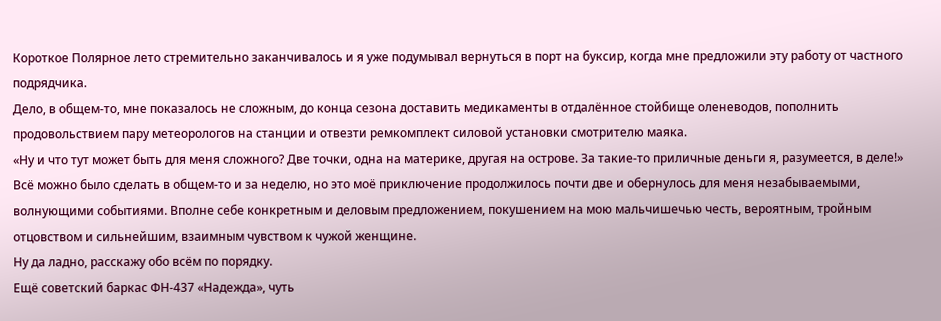Короткое Полярное лето стремительно заканчивалось и я уже подумывал вернуться в порт на буксир, когда мне предложили эту работу от частного подрядчика.
Дело, в общем-то, мне показалось не сложным, до конца сезона доставить медикаменты в отдалённое стойбище оленеводов, пополнить продовольствием пару метеорологов на станции и отвезти ремкомплект силовой установки смотрителю маяка.
«Ну и что тут может быть для меня сложного? Две точки, одна на материке, другая на острове. За такие-то приличные деньги я, разумеется, в деле!»
Всё можно было сделать в общем-то и за неделю, но это моё приключение продолжилось почти две и обернулось для меня незабываемыми, волнующими событиями. Вполне себе конкретным и деловым предложением, покушением на мою мальчишечью честь, вероятным, тройным отцовством и сильнейшим, взаимным чувством к чужой женщине.
Ну да ладно, расскажу обо всём по порядку.
Ещё советский баркас ФН-437 «Надежда», чуть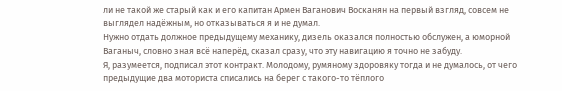ли не такой же старый как и его капитан Армен Ваганович Восканян на первый взгляд, совсем не выглядел надёжным, но отказываться я и не думал.
Нужно отдать должное предыдущему механику, дизель оказался полностью обслужен, а юморной Ваганыч, словно зная всё наперёд, сказал сразу, что эту навигацию я точно не забуду.
Я, разумеется, подписал этот контракт. Молодому, румяному здоровяку тогда и не думалось, от чего предыдущие два моториста списались на берег с такого-то тёплого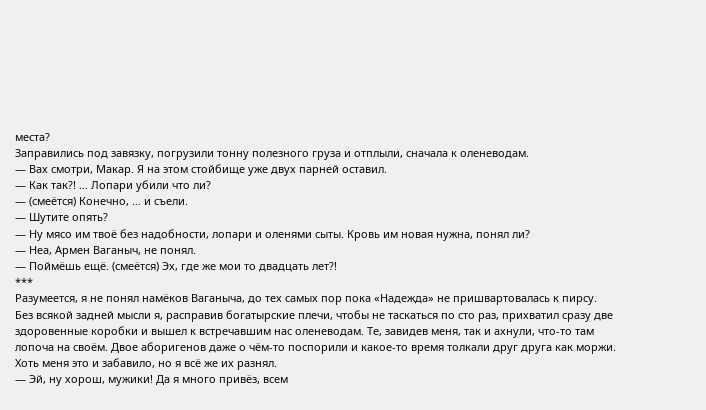места?
Заправились под завязку, погрузили тонну полезного груза и отплыли, сначала к оленеводам.
— Вах смотри, Макар. Я на этом стойбище уже двух парней оставил.
— Как так?! … Лопари убили что ли?
— (смеётся) Конечно, … и съели.
— Шутите опять?
— Ну мясо им твоё без надобности, лопари и оленями сыты. Кровь им новая нужна, понял ли?
— Неа, Армен Ваганыч, не понял.
— Поймёшь ещё. (смеётся) Эх, где же мои то двадцать лет?!
***
Разумеется, я не понял намёков Ваганыча, до тех самых пор пока «Надежда» не пришвартовалась к пирсу.
Без всякой задней мысли я, расправив богатырские плечи, чтобы не таскаться по сто раз, прихватил сразу две здоровенные коробки и вышел к встречавшим нас оленеводам. Те, завидев меня, так и ахнули, что-то там лопоча на своём. Двое аборигенов даже о чём-то поспорили и какое-то время толкали друг друга как моржи. Хоть меня это и забавило, но я всё же их разнял.
— Эй, ну хорош, мужики! Да я много привёз, всем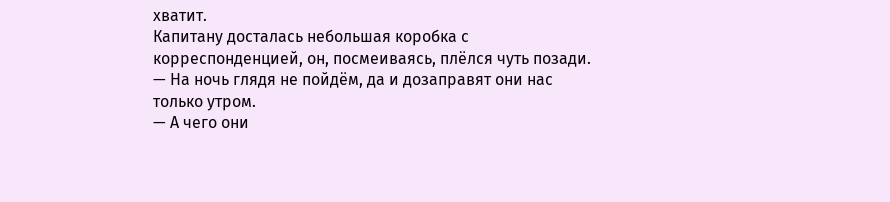хватит.
Капитану досталась небольшая коробка с корреспонденцией, он, посмеиваясь, плёлся чуть позади.
— На ночь глядя не пойдём, да и дозаправят они нас только утром.
— А чего они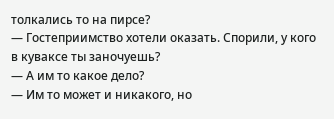толкались то на пирсе?
— Гостеприимство хотели оказать. Спорили, у кого в куваксе ты заночуешь?
— А им то какое дело?
— Им то может и никакого, но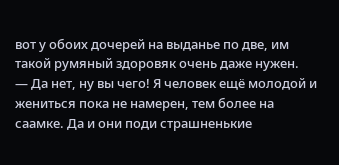вот у обоих дочерей на выданье по две, им такой румяный здоровяк очень даже нужен.
— Да нет, ну вы чего! Я человек ещё молодой и жениться пока не намерен, тем более на саамке. Да и они поди страшненькие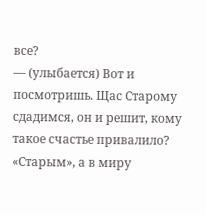все?
— (улыбается) Вот и посмотришь. Щас Старому сдадимся, он и решит, кому такое счастье привалило?
«Старым», а в миру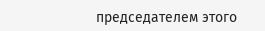председателем этого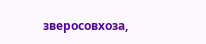зверосовхоза,